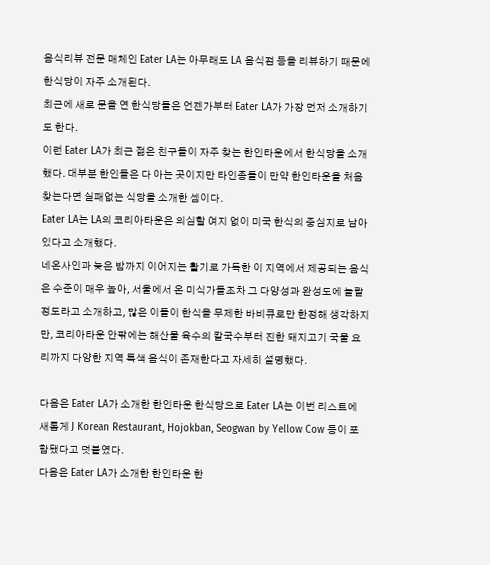음식리뷰 전문 매체인 Eater LA는 아무래도 LA 음식점 등을 리뷰하기 때문에 한식당이 자주 소개된다.
최근에 새로 문을 연 한식당들은 언젠가부터 Eater LA가 가장 먼저 소개하기도 한다.
이런 Eater LA가 최근 젊은 친구들이 자주 찾는 한인타운에서 한식당을 소개했다. 대부분 한인들은 다 아는 곳이지만 타인종들이 만약 한인타운을 처음 찾는다면 실패없는 식당을 소개한 셈이다.
Eater LA는 LA의 코리아타운은 의심할 여지 없이 미국 한식의 중심지로 남아 있다고 소개했다.
네온사인과 늦은 밤까지 이어지는 활기로 가득한 이 지역에서 제공되는 음식은 수준이 매우 높아, 서울에서 온 미식가들조차 그 다양성과 완성도에 놀랄 정도라고 소개하고, 많은 이들이 한식을 무제한 바비큐로만 한정해 생각하지만, 코리아타운 안팎에는 해산물 육수의 칼국수부터 진한 돼지고기 국물 요리까지 다양한 지역 특색 음식이 존재한다고 자세히 설명했다.

다음은 Eater LA가 소개한 한인타운 한식당으로 Eater LA는 이번 리스트에 새롭게 J Korean Restaurant, Hojokban, Seogwan by Yellow Cow 등이 포함됐다고 덧붙였다.
다음은 Eater LA가 소개한 한인타운 한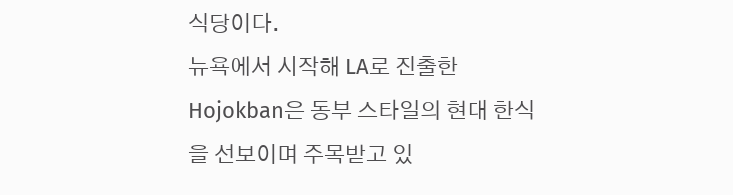식당이다.
뉴욕에서 시작해 LA로 진출한 Hojokban은 동부 스타일의 현대 한식을 선보이며 주목받고 있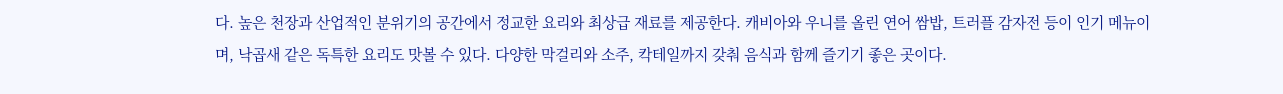다. 높은 천장과 산업적인 분위기의 공간에서 정교한 요리와 최상급 재료를 제공한다. 캐비아와 우니를 올린 연어 쌈밥, 트러플 감자전 등이 인기 메뉴이며, 낙곱새 같은 독특한 요리도 맛볼 수 있다. 다양한 막걸리와 소주, 칵테일까지 갖춰 음식과 함께 즐기기 좋은 곳이다.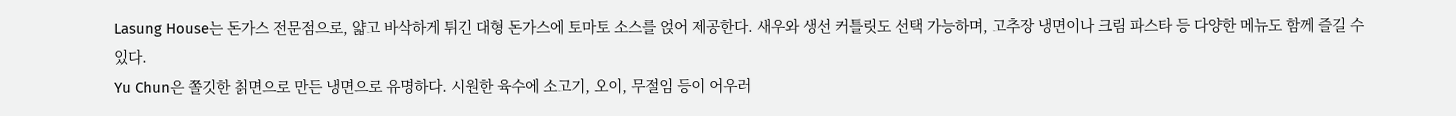Lasung House는 돈가스 전문점으로, 얇고 바삭하게 튀긴 대형 돈가스에 토마토 소스를 얹어 제공한다. 새우와 생선 커틀릿도 선택 가능하며, 고추장 냉면이나 크림 파스타 등 다양한 메뉴도 함께 즐길 수 있다.
Yu Chun은 쫄깃한 칡면으로 만든 냉면으로 유명하다. 시원한 육수에 소고기, 오이, 무절임 등이 어우러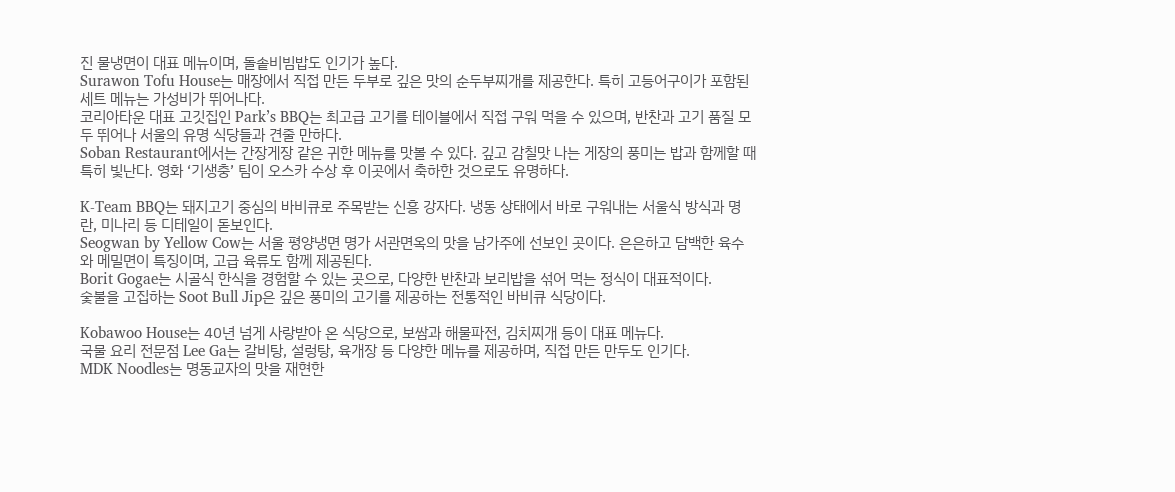진 물냉면이 대표 메뉴이며, 돌솥비빔밥도 인기가 높다.
Surawon Tofu House는 매장에서 직접 만든 두부로 깊은 맛의 순두부찌개를 제공한다. 특히 고등어구이가 포함된 세트 메뉴는 가성비가 뛰어나다.
코리아타운 대표 고깃집인 Park’s BBQ는 최고급 고기를 테이블에서 직접 구워 먹을 수 있으며, 반찬과 고기 품질 모두 뛰어나 서울의 유명 식당들과 견줄 만하다.
Soban Restaurant에서는 간장게장 같은 귀한 메뉴를 맛볼 수 있다. 깊고 감칠맛 나는 게장의 풍미는 밥과 함께할 때 특히 빛난다. 영화 ‘기생충’ 팀이 오스카 수상 후 이곳에서 축하한 것으로도 유명하다.

K-Team BBQ는 돼지고기 중심의 바비큐로 주목받는 신흥 강자다. 냉동 상태에서 바로 구워내는 서울식 방식과 명란, 미나리 등 디테일이 돋보인다.
Seogwan by Yellow Cow는 서울 평양냉면 명가 서관면옥의 맛을 남가주에 선보인 곳이다. 은은하고 담백한 육수와 메밀면이 특징이며, 고급 육류도 함께 제공된다.
Borit Gogae는 시골식 한식을 경험할 수 있는 곳으로, 다양한 반찬과 보리밥을 섞어 먹는 정식이 대표적이다.
숯불을 고집하는 Soot Bull Jip은 깊은 풍미의 고기를 제공하는 전통적인 바비큐 식당이다.

Kobawoo House는 40년 넘게 사랑받아 온 식당으로, 보쌈과 해물파전, 김치찌개 등이 대표 메뉴다.
국물 요리 전문점 Lee Ga는 갈비탕, 설렁탕, 육개장 등 다양한 메뉴를 제공하며, 직접 만든 만두도 인기다.
MDK Noodles는 명동교자의 맛을 재현한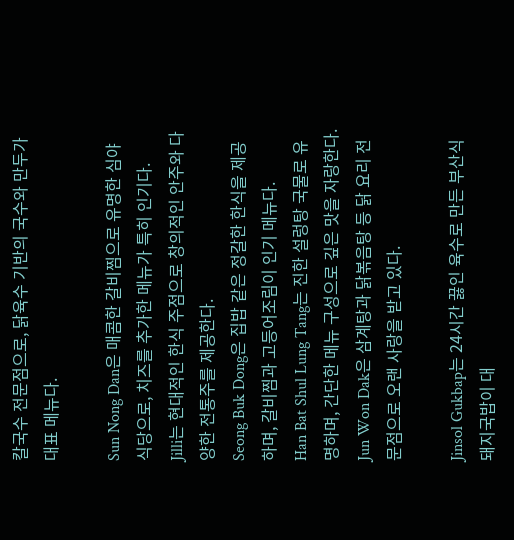칼국수 전문점으로, 닭육수 기반의 국수와 만두가 대표 메뉴다.

Sun Nong Dan은 매콤한 갈비찜으로 유명한 심야 식당으로, 치즈를 추가한 메뉴가 특히 인기다.
Jilli는 현대적인 한식 주점으로 창의적인 안주와 다양한 전통주를 제공한다.
Seong Buk Dong은 집밥 같은 정갈한 한식을 제공하며, 갈비찜과 고등어조림이 인기 메뉴다.
Han Bat Shul Lung Tang는 진한 설렁탕 국물로 유명하며, 간단한 메뉴 구성으로 깊은 맛을 자랑한다.
Jun Won Dak은 삼계탕과 닭볶음탕 등 닭 요리 전문점으로 오랜 사랑을 받고 있다.

Jinsol Gukbap는 24시간 끓인 육수로 만든 부산식 돼지국밥이 대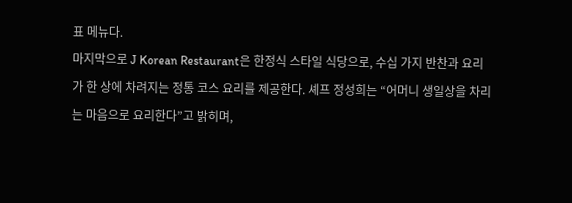표 메뉴다.
마지막으로 J Korean Restaurant은 한정식 스타일 식당으로, 수십 가지 반찬과 요리가 한 상에 차려지는 정통 코스 요리를 제공한다. 셰프 정성희는 “어머니 생일상을 차리는 마음으로 요리한다”고 밝히며,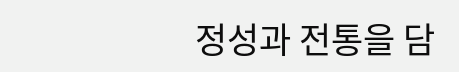정성과 전통을 담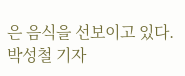은 음식을 선보이고 있다.
박성철 기자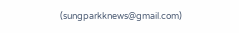(sungparkknews@gmail.com)